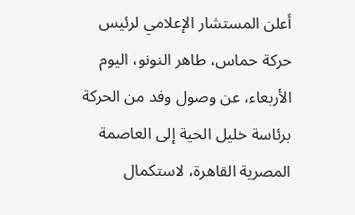أعلن المستشار الإعلامي لرئيس حركة حماس، طاهر النونو، اليوم الأربعاء، عن وصول وفد من الحركة برئاسة خليل الحية إلى العاصمة المصرية القاهرة، لاستكمال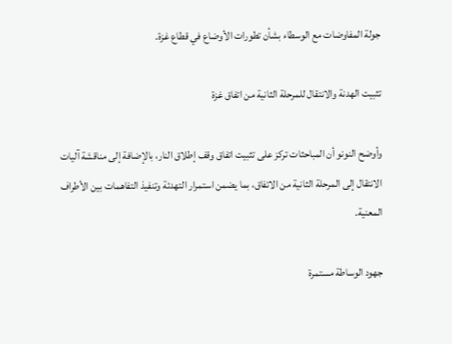جولة المفاوضات مع الوسطاء بشأن تطورات الأوضاع في قطاع غزة.

تثبيت الهدنة والانتقال للمرحلة الثانية من اتفاق غزة

وأوضح النونو أن المباحثات تركز على تثبيت اتفاق وقف إطلاق النار، بالإضافة إلى مناقشة آليات الانتقال إلى المرحلة الثانية من الاتفاق، بما يضمن استمرار التهدئة وتنفيذ التفاهمات بين الأطراف المعنية.

جهود الوساطة مستمرة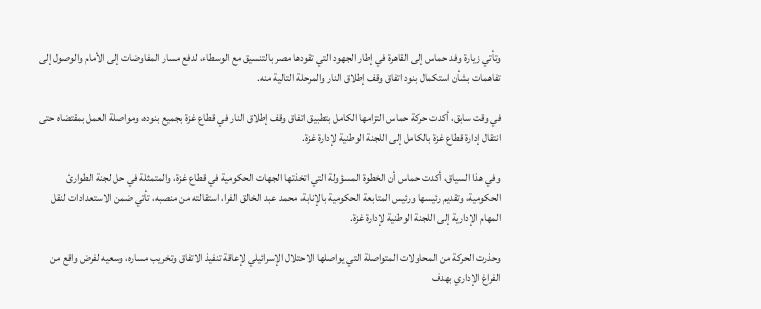وتأتي زيارة وفد حماس إلى القاهرة في إطار الجهود التي تقودها مصر بالتنسيق مع الوسطاء، لدفع مسار المفاوضات إلى الأمام والوصول إلى تفاهمات بشأن استكمال بنود اتفاق وقف إطلاق النار والمرحلة التالية منه.

في وقت سابق، أكدت حركة حماس التزامها الكامل بتطبيق اتفاق وقف إطلاق النار في قطاع غزة بجميع بنوده، ومواصلة العمل بمقتضاه حتى انتقال إدارة قطاع غزة بالكامل إلى اللجنة الوطنية لإدارة غزة.

وفي هذا السياق، أكدت حماس أن الخطوة المسؤولة التي اتخذتها الجهات الحكومية في قطاع غزة، والمتمثلة في حل لجنة الطوارئ الحكومية، وتقديم رئيسها ورئيس المتابعة الحكومية بالإنابة، محمد عبد الخالق الفرا، استقالته من منصبه، تأتي ضمن الاستعدادات لنقل المهام الإدارية إلى اللجنة الوطنية لإدارة غزة.

وحذرت الحركة من المحاولات المتواصلة التي يواصلها الاحتلال الإسرائيلي لإعاقة تنفيذ الاتفاق وتخريب مساره، وسعيه لفرض واقع من الفراغ الإداري بهدف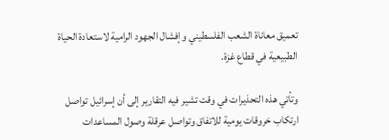تعميق معاناة الشعب الفلسطيني وإفشال الجهود الرامية لاستعادة الحياة الطبيعية في قطاع غزة.

وتأتي هذه التحذيرات في وقت تشير فيه التقارير إلى أن إسرائيل تواصل ارتكاب خروقات يومية للاتفاق وتواصل عرقلة وصول المساعدات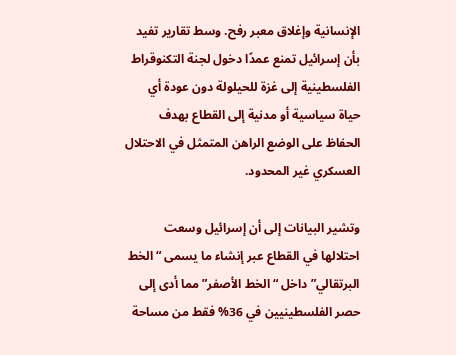الإنسانية وإغلاق معبر رفح. وسط تقارير تفيد بأن إسرائيل تمنع عمدًا دخول لجنة التكنوقراط الفلسطينية إلى غزة للحيلولة دون عودة أي حياة سياسية أو مدنية إلى القطاع بهدف الحفاظ على الوضع الراهن المتمثل في الاحتلال العسكري غير المحدود.

وتشير البيانات إلى أن إسرائيل وسعت احتلالها في القطاع عبر إنشاء ما يسمى “الخط البرتقالي” داخل “الخط الأصفر” مما أدى إلى حصر الفلسطينيين في 36% فقط من مساحة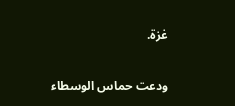غزة.

ودعت حماس الوسطاء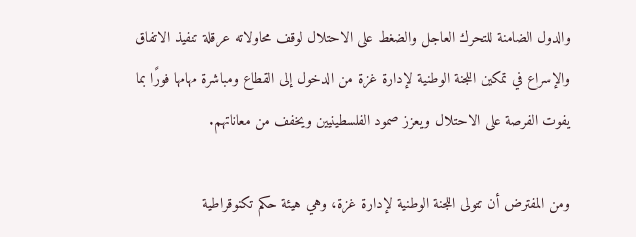والدول الضامنة للتحرك العاجل والضغط على الاحتلال لوقف محاولاته عرقلة تنفيذ الاتفاق والإسراع في تمكين اللجنة الوطنية لإدارة غزة من الدخول إلى القطاع ومباشرة مهامها فورًا بما يفوت الفرصة على الاحتلال ويعزز صمود الفلسطينيين ويخفف من معاناتهم.

ومن المفترض أن تتولى اللجنة الوطنية لإدارة غزة، وهي هيئة حكم تكنوقراطية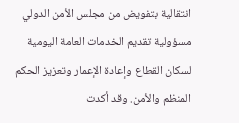انتقالية بتفويض من مجلس الأمن الدولي مسؤولية تقديم الخدمات العامة اليومية لسكان القطاع وإعادة الإعمار وتعزيز الحكم المنظم والأمن. وقد أكدت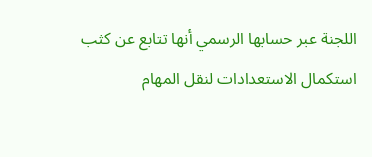اللجنة عبر حسابها الرسمي أنها تتابع عن كثب استكمال الاستعدادات لنقل المهام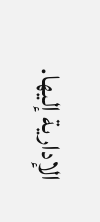الإدارية إليها.